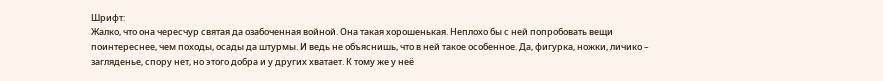Шрифт:
Жалко, что она чересчур святая да озабоченная войной. Она такая хорошенькая. Неплохо бы с ней попробовать вещи поинтереснее, чем походы, осады да штурмы. И ведь не объяснишь, что в ней такое особенное. Да, фигурка, ножки, личико – загляденье, спору нет, но этого добра и у других хватает. К тому же у неё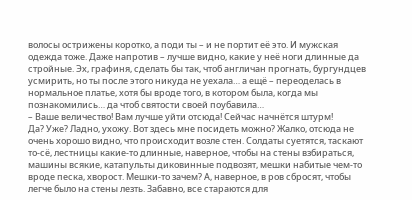волосы острижены коротко, а поди ты – и не портит её это. И мужская одежда тоже. Даже напротив – лучше видно, какие у неё ноги длинные да стройные. Эх, графиня, сделать бы так, чтоб англичан прогнать, бургундцев усмирить, но ты после этого никуда не уехала… а ещё – переоделась в нормальное платье, хотя бы вроде того, в котором была, когда мы познакомились… да чтоб святости своей поубавила…
– Ваше величество! Вам лучше уйти отсюда! Сейчас начнётся штурм!
Да? Уже? Ладно, ухожу. Вот здесь мне посидеть можно? Жалко, отсюда не очень хорошо видно, что происходит возле стен. Солдаты суетятся, таскают то-сё, лестницы какие-то длинные, наверное, чтобы на стены взбираться, машины всякие, катапульты диковинные подвозят, мешки набитые чем-то вроде песка, хворост. Мешки-то зачем? А, наверное, в ров сбросят, чтобы легче было на стены лезть. Забавно, все стараются для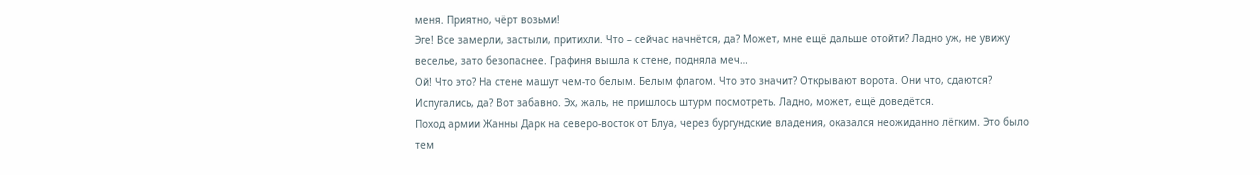меня. Приятно, чёрт возьми!
Эге! Все замерли, застыли, притихли. Что – сейчас начнётся, да? Может, мне ещё дальше отойти? Ладно уж, не увижу веселье, зато безопаснее. Графиня вышла к стене, подняла меч…
Ой! Что это? На стене машут чем-то белым. Белым флагом. Что это значит? Открывают ворота. Они что, сдаются? Испугались, да? Вот забавно. Эх, жаль, не пришлось штурм посмотреть. Ладно, может, ещё доведётся.
Поход армии Жанны Дарк на северо-восток от Блуа, через бургундские владения, оказался неожиданно лёгким. Это было тем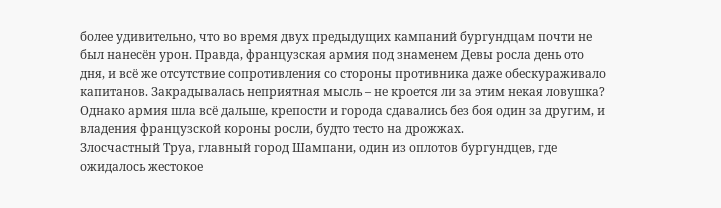более удивительно, что во время двух предыдущих кампаний бургундцам почти не был нанесён урон. Правда, французская армия под знаменем Девы росла день ото дня, и всё же отсутствие сопротивления со стороны противника даже обескураживало капитанов. Закрадывалась неприятная мысль – не кроется ли за этим некая ловушка? Однако армия шла всё дальше, крепости и города сдавались без боя один за другим, и владения французской короны росли, будто тесто на дрожжах.
Злосчастный Труа, главный город Шампани, один из оплотов бургундцев, где ожидалось жестокое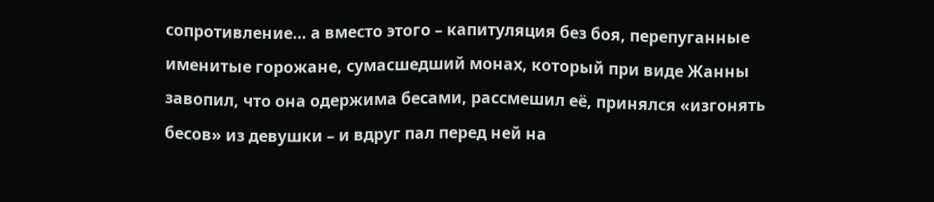сопротивление… а вместо этого – капитуляция без боя, перепуганные именитые горожане, сумасшедший монах, который при виде Жанны завопил, что она одержима бесами, рассмешил её, принялся «изгонять бесов» из девушки – и вдруг пал перед ней на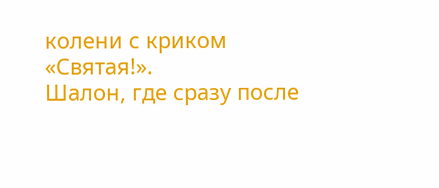колени с криком «Святая!».
Шалон, где сразу после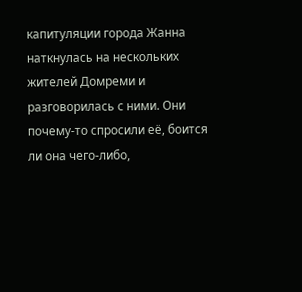капитуляции города Жанна наткнулась на нескольких жителей Домреми и разговорилась с ними. Они почему-то спросили её, боится ли она чего-либо,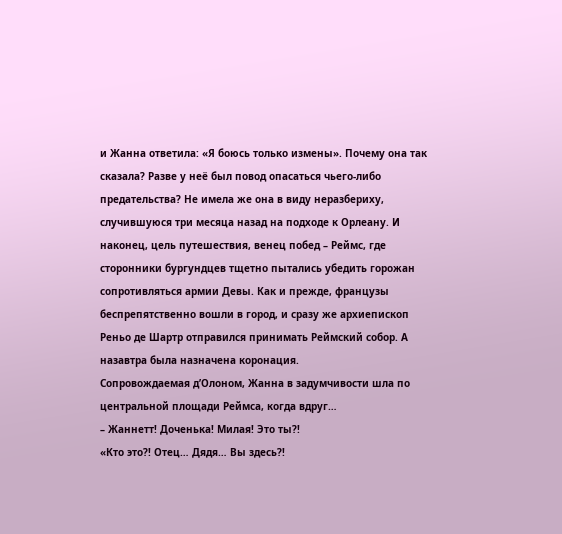и Жанна ответила: «Я боюсь только измены». Почему она так сказала? Разве у неё был повод опасаться чьего-либо предательства? Не имела же она в виду неразбериху, случившуюся три месяца назад на подходе к Орлеану. И наконец, цель путешествия, венец побед – Реймс, где сторонники бургундцев тщетно пытались убедить горожан сопротивляться армии Девы. Как и прежде, французы беспрепятственно вошли в город, и сразу же архиепископ Реньо де Шартр отправился принимать Реймский собор. А назавтра была назначена коронация.
Сопровождаемая д’Олоном, Жанна в задумчивости шла по центральной площади Реймса, когда вдруг…
– Жаннетт! Доченька! Милая! Это ты?!
«Кто это?! Отец… Дядя… Вы здесь?!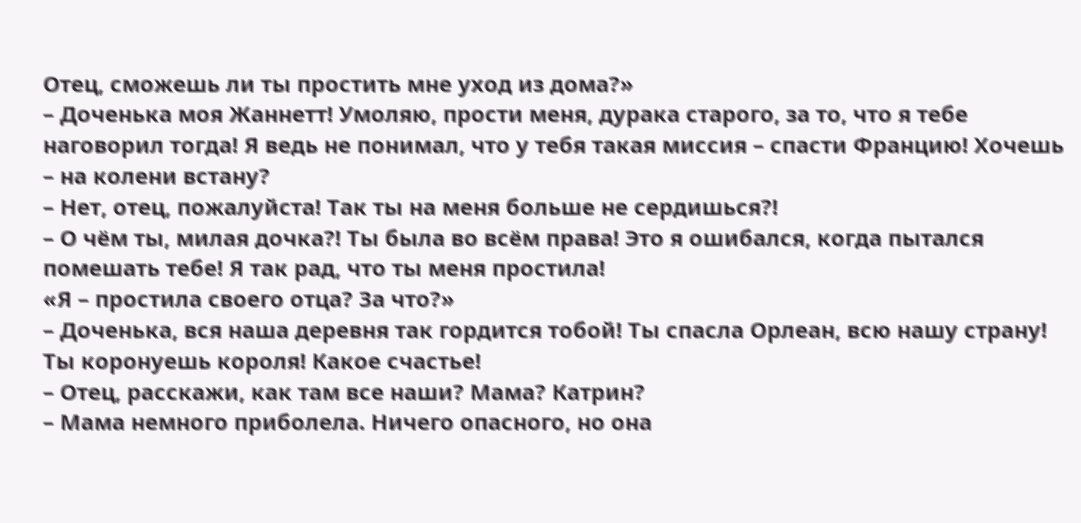Отец, сможешь ли ты простить мне уход из дома?»
– Доченька моя Жаннетт! Умоляю, прости меня, дурака старого, за то, что я тебе наговорил тогда! Я ведь не понимал, что у тебя такая миссия – спасти Францию! Хочешь – на колени встану?
– Нет, отец, пожалуйста! Так ты на меня больше не сердишься?!
– О чём ты, милая дочка?! Ты была во всём права! Это я ошибался, когда пытался помешать тебе! Я так рад, что ты меня простила!
«Я – простила своего отца? За что?»
– Доченька, вся наша деревня так гордится тобой! Ты спасла Орлеан, всю нашу страну! Ты коронуешь короля! Какое счастье!
– Отец, расскажи, как там все наши? Мама? Катрин?
– Мама немного приболела. Ничего опасного, но она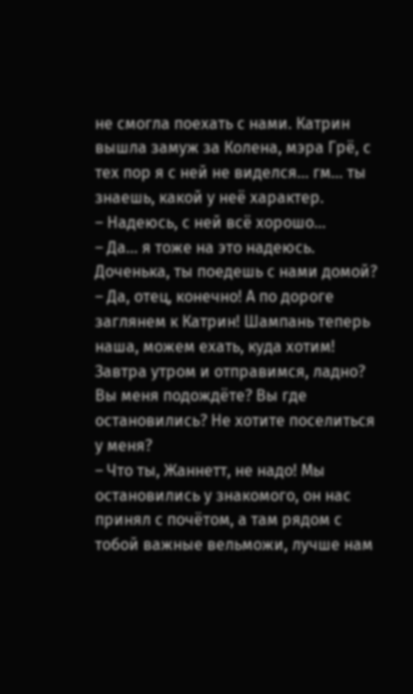не смогла поехать с нами. Катрин вышла замуж за Колена, мэра Грё, с тех пор я с ней не виделся… гм… ты знаешь, какой у неё характер.
– Надеюсь, с ней всё хорошо…
– Да… я тоже на это надеюсь. Доченька, ты поедешь с нами домой?
– Да, отец, конечно! А по дороге заглянем к Катрин! Шампань теперь наша, можем ехать, куда хотим! Завтра утром и отправимся, ладно? Вы меня подождёте? Вы где остановились? Не хотите поселиться у меня?
– Что ты, Жаннетт, не надо! Мы остановились у знакомого, он нас принял с почётом, а там рядом с тобой важные вельможи, лучше нам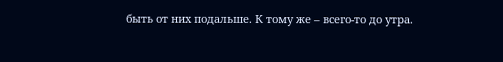быть от них подальше. К тому же – всего-то до утра.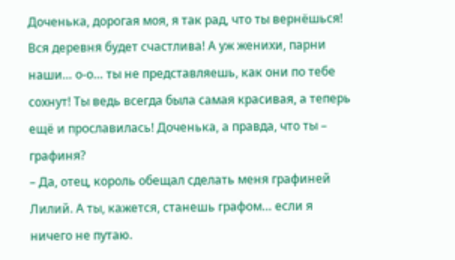Доченька, дорогая моя, я так рад, что ты вернёшься! Вся деревня будет счастлива! А уж женихи, парни наши… о-о… ты не представляешь, как они по тебе сохнут! Ты ведь всегда была самая красивая, а теперь ещё и прославилась! Доченька, а правда, что ты – графиня?
– Да, отец, король обещал сделать меня графиней Лилий. А ты, кажется, станешь графом… если я ничего не путаю.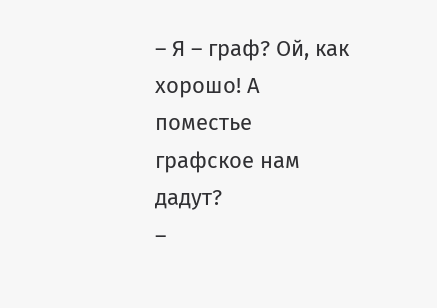– Я – граф? Ой, как хорошо! А поместье графское нам дадут?
–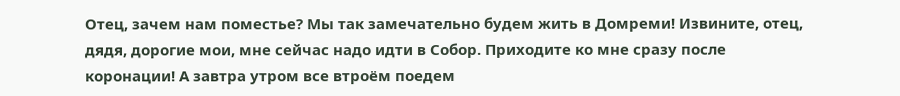Отец, зачем нам поместье? Мы так замечательно будем жить в Домреми! Извините, отец, дядя, дорогие мои, мне сейчас надо идти в Собор. Приходите ко мне сразу после коронации! А завтра утром все втроём поедем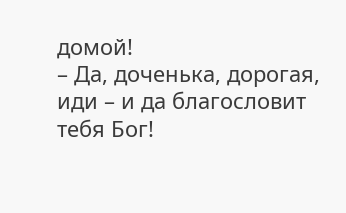домой!
– Да, доченька, дорогая, иди – и да благословит тебя Бог!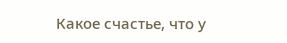Какое счастье, что у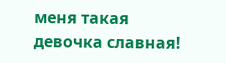меня такая девочка славная!